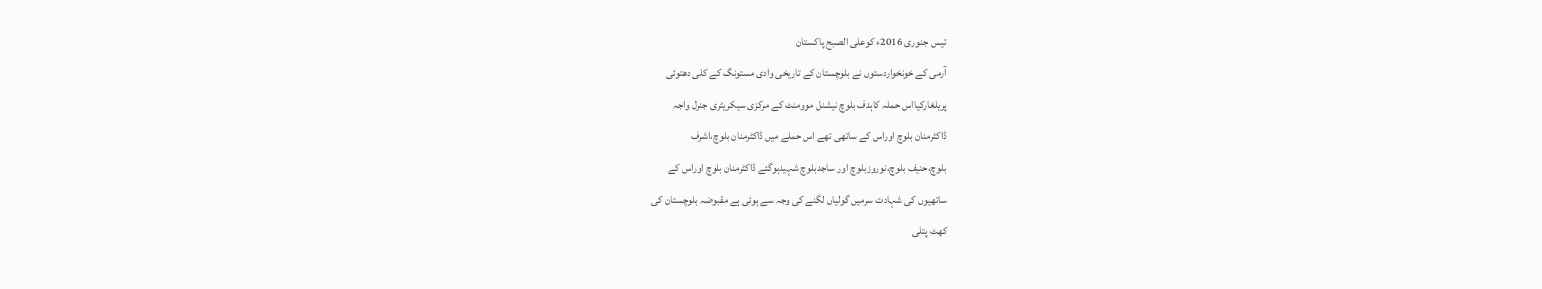تیس جنوری 2016ء کوعلی الصبح پاکستان
آرمی کے خونخواردستوں نے بلوچستان کے تاریخی وادی مستونگ کے کلی دھتوئی
پریلغارکیااس حملہ کاہدف بلوچ نیشنل موومنٹ کے مرکزی سیکریٹری جنرل واجہ
ڈاکٹرمنان بلوچ اوراس کے ساتھی تھے اس حملے میں ڈاکٹرمنان بلوچ،اشرف
بلوچ،حنیف بلوچ،نوروزبلوچ اور ساجدبلوچ شہیدہوگئے ڈاکٹرمنان بلوچ اوراس کے
ساتھیوں کی شہادت سرمیں گولیاں لگنے کی وجہ سے ہوئی ہے مقبوضہ بلوچستان کی
کھٹ پتلی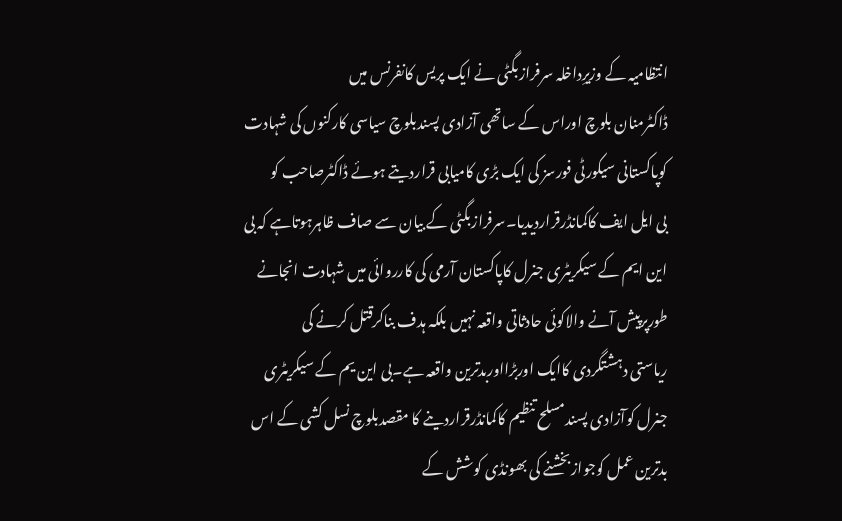انتظامیہ کے وزیرِداخلہ سرفرازبگٹی نے ایک پریس کانفرنس میں
ڈاکٹرمنان بلوچ اوراس کے ساتھی آزادی پسندبلوچ سیاسی کارکنوں کی شہادت
کوپاکستانی سیکورٹی فورسز کی ایک بڑی کامیابی قراردیتے ہوئے ڈاکٹرصاحب کو
بی ایل ایف کاکمانڈرقراردیدیا۔سرفرازبگٹی کے بیان سے صاف ظاہرہوتاہے کہ بی
این ایم کے سیکریٹری جنرل کاپاکستان آرمی کی کارروائی میں شہادت انجانے
طورپرپیش آنے والاکوئی حادثاتی واقعہ نہیں بلکہ ہدف بناکرقتل کرنے کی
ریاستی دہشتگردی کاایک اوربڑااوربدترین واقعہ ہے۔بی این یم کے سیکریٹری
جنرل کوآزادی پسندمسلح تنظیم کاکمانڈرقراردینے کا مقصدبلوچ نسل کشی کے اس
بدترین عمل کوجوازبخشنے کی بھونڈی کوشش کے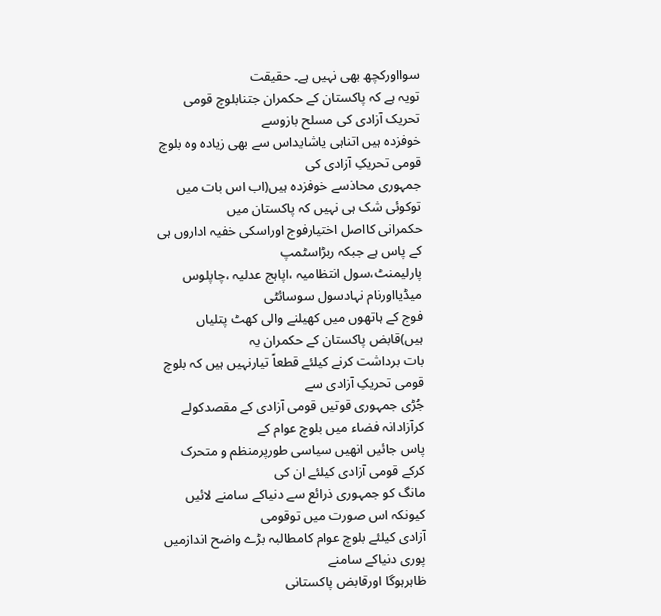سوااورکچھ بھی نہیں ہے۔ حقیقت
تویہ ہے کہ پاکستان کے حکمران جتنابلوچ قومی تحریک آزادی کی مسلح بازوسے
خوفزدہ ہیں اتناہی یاشایداس سے بھی زیادہ وہ بلوچ قومی تحریکِ آزادی کی
جمہوری محاذسے خوفزدہ ہیں(اب اس بات میں توکوئی شک ہی نہیں کہ پاکستان میں
حکمرانی کااصل اختیارفوج اوراسکی خفیہ اداروں ہی کے پاس ہے جبکہ ربڑاسٹمپ
پارلیمنٹ،سول انتظامیہ ،اپاہج عدلیہ ،چاپلوس میڈیااورنام نہادسول سوسائٹی
فوج کے ہاتھوں میں کھیلنے والی کھٹ پتلیاں ہیں)قابض پاکستان کے حکمران یہ
بات برداشت کرنے کیلئے قطعاً تیارنہیں ہیں کہ بلوچ قومی تحریکِ آزادی سے
جُڑی جمہوری قوتیں قومی آزادی کے مقصدکولے کرآزادانہ فضاء میں بلوچ عوام کے
پاس جائیں انھیں سیاسی طورپرمنظم و متحرک کرکے قومی آزادی کیلئے ان کی
مانگ کو جمہوری ذرائع سے دنیاکے سامنے لائیں کیونکہ اس صورت میں توقومی
آزادی کیلئے بلوچ عوام کامطالبہ بڑے واضح اندازمیں پوری دنیاکے سامنے
ظاہرہوگا اورقابض پاکستانی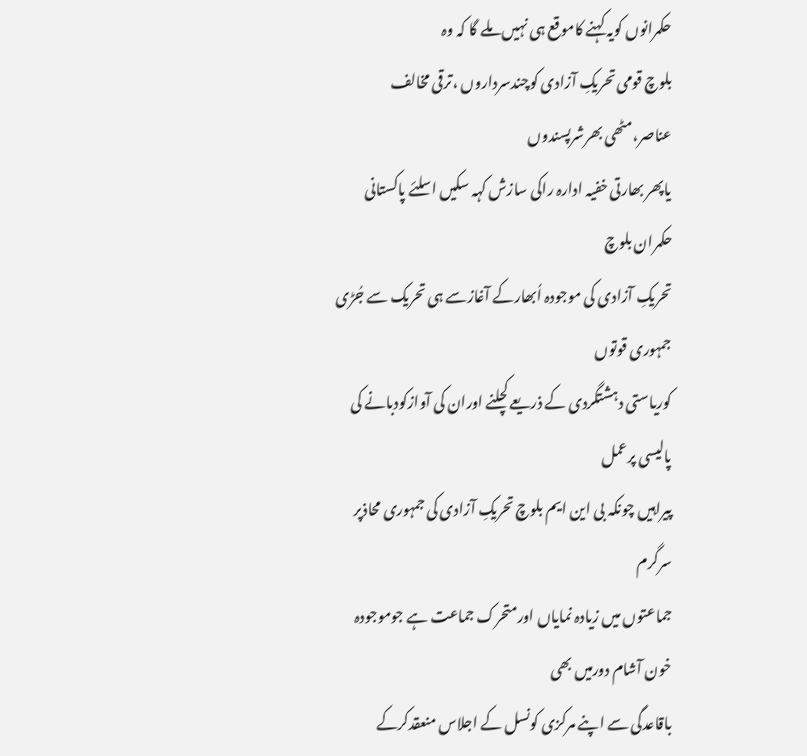حکمرانوں کویہ کہنے کاموقع ہی نہیں ملے گا کہ وہ
بلوچ قومی تحریکِ آزادی کوچندسرداروں ،ترقی مخالف عناصر،مٹھی بھرشرپسندوں
یاپھر بھارتی خفیہ ادارہ راکی سازش کہہ سکیں اسلئے پاکستانی حکمران بلوچ
تحریکِ آزادی کی موجودہ اُبھارکے آغازسے ہی تحریک سے جُڑی جمہوری قوتوں
کوریاستی دہشتگردی کے ذریعے کچلنے اوران کی آوازکودبانے کی پالیسی پرعمل
پیراہیں چونکہ بی این ایم بلوچ تحریکِ آزادی کی جمہوری محاذپر سرگرم
جماعتوں میں زیادہ نمایاں اورمتحرک جماعت ہے جوموجودہ خون آشام دورمیں بھی
باقاعدگی سے اپنے مرکزی کونسل کے اجلاس منعقدکرکے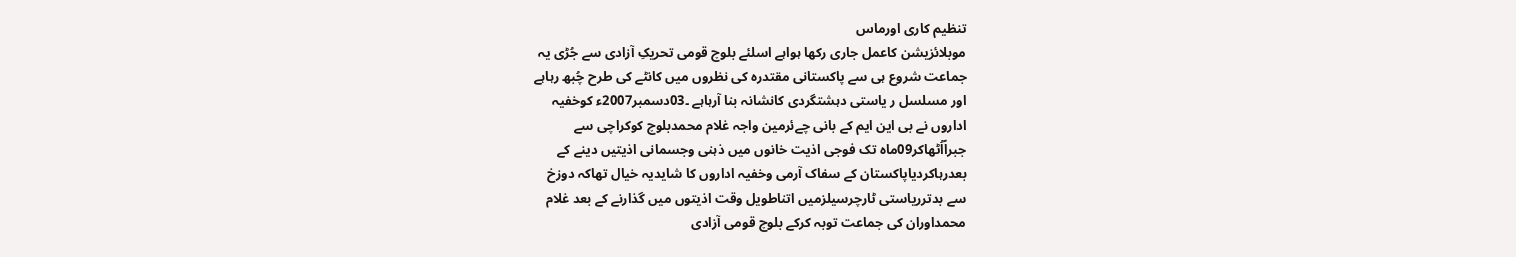تنظیم کاری اورماس
موبلائزیشن کاعمل جاری رکھا ہواہے اسلئے بلوچ قومی تحریکِ آزادی سے جُڑی یہ
جماعت شروع ہی سے پاکستانی مقتدرہ کی نظروں میں کانٹے کی طرح چُبھ رہاہے
اور مسلسل ر یاستی دہشتگردی کانشانہ بنا آرہاہے ۔03دسمبر2007ء کوخفیہ
اداروں نے بی این ایم کے بانی چےئرمین واجہ غلام محمدبلوچ کوکراچی سے
جبراًاُٹھاکر09ماہ تک فوجی اذیت خانوں میں ذہنی وجسمانی اذیتیں دینے کے
بعدرہاکردیاپاکستان کے سفاک آرمی وخفیہ اداروں کا شایدیہ خیال تھاکہ دوزخ
سے بدترریاستی ٹارچرسیلزمیں اتناطویل وقت اذیتوں میں گذارنے کے بعد غلام
محمداوران کی جماعت توبہ کرکے بلوچ قومی آزادی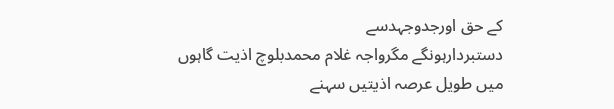کے حق اورجدوجہدسے
دستبردارہونگے مگرواجہ غلام محمدبلوچ اذیت گاہوں میں طویل عرصہ اذیتیں سہنے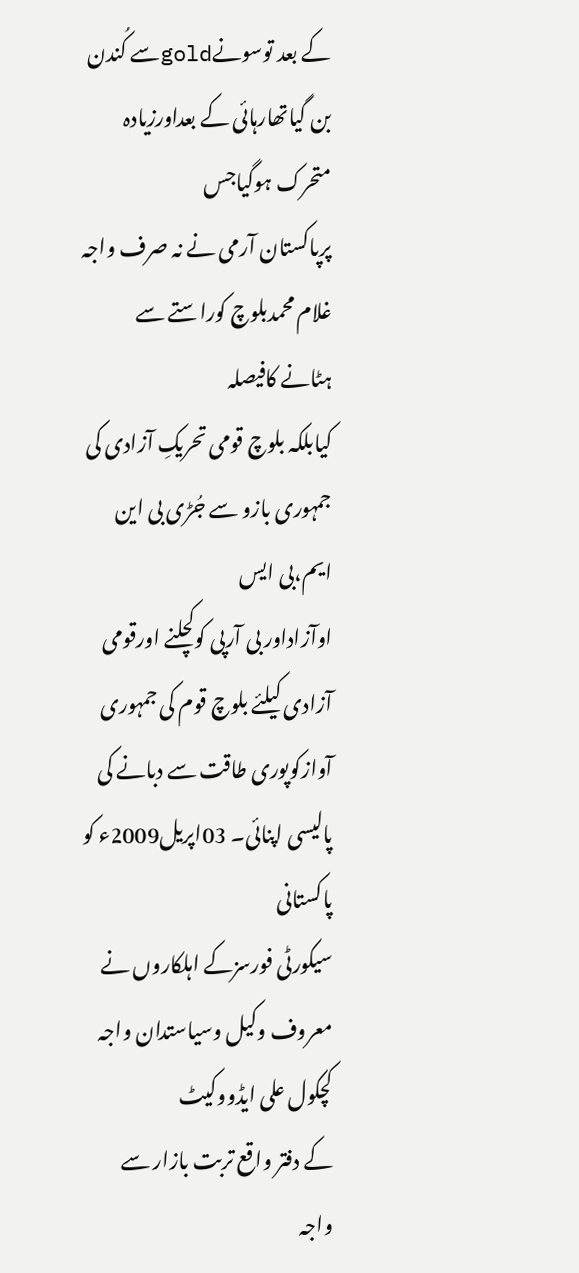کے بعد توسونےgoldسے کُندن بن گیاتھارہائی کے بعداورزیادہ متحرک ہوگیاجس
پرپاکستان آرمی نے نہ صرف واجہ غلام محمدبلوچ کوراستے سے ہٹانے کافیصلہ
کیابلکہ بلوچ قومی تحریکِ آزادی کی جمہوری بازو سے جُڑی بی این ایم،بی ایس
اوآزاداور بی آرپی کوکچلنے اورقومی آزادی کیلئے بلوچ قوم کی جمہوری
آوازکوپوری طاقت سے دبانے کی پالیسی اپنائی۔ 03اپریل2009ء کو پاکستانی
سیکورٹی فورسزکے اہلکاروں نے معروف وکیل وسیاستدان واجہ کچکول علی ایڈووکیٹ
کے دفتر واقع تربت بازار سے واجہ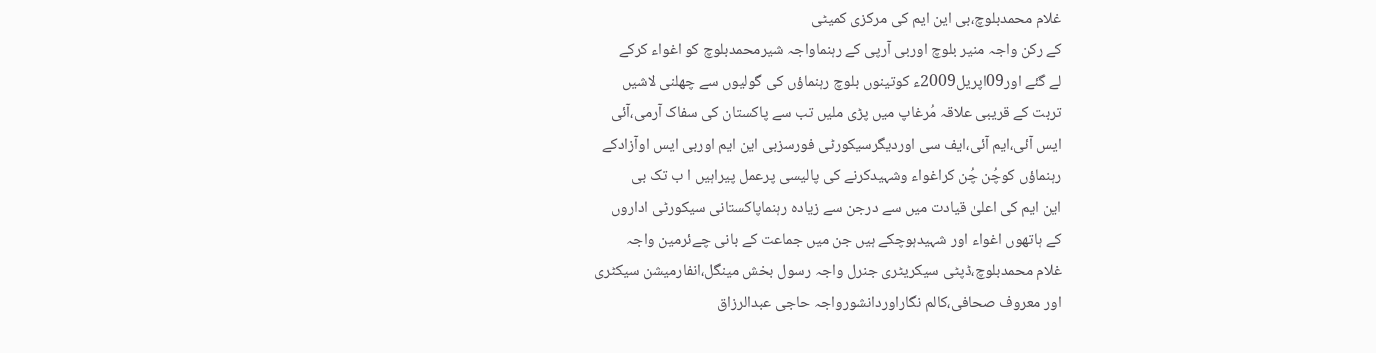غلام محمدبلوچ،بی این ایم کی مرکزی کمیٹی
کے رکن واجہ منیر بلوچ اوربی آرپی کے رہنماواجہ شیرمحمدبلوچ کو اغواء کرکے
لے گئے اور09اپریل2009ء کوتینوں بلوچ رہنماؤں کی گولیوں سے چھلنی لاشیں
تربت کے قریبی علاقہ مُرغاپ میں پڑی ملیں تب سے پاکستان کی سفاک آرمی،آئی
ایس آئی،ایم آئی،ایف سی اوردیگرسیکورٹی فورسزبی این ایم اوربی ایس اوآزادکے
رہنماؤں کوچُن چُن کراغواء وشہیدکرنے کی پالیسی پرعمل پیراہیں ا ب تک بی
این ایم کی اعلیٰ قیادت میں سے درجن سے زیادہ رہنماپاکستانی سیکورٹی اداروں
کے ہاتھوں اغواء اور شہیدہوچکے ہیں جن میں جماعت کے بانی چےئرمین واجہ
غلام محمدبلوچ،ڈپٹی سیکریٹری جنرل واجہ رسول بخش مینگل،انفارمیشن سیکٹری
اور معروف صحافی،کالم نگاراوردانشورواجہ حاجی عبدالرزاق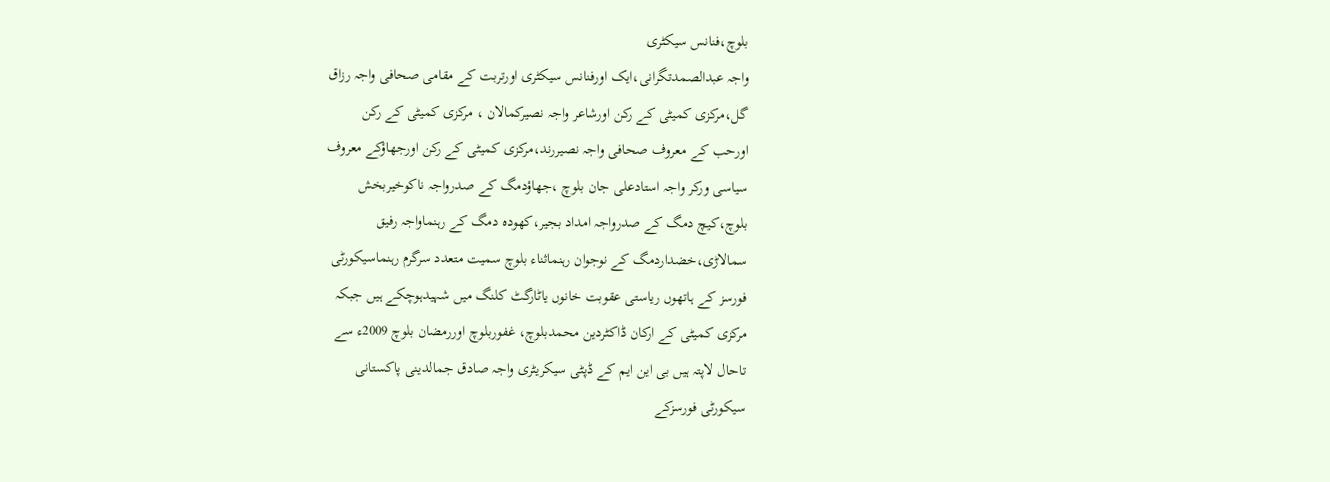بلوچ،فنانس سیکٹری
واجہ عبدالصمدتگرانی،ایک اورفنانس سیکٹری اورتربت کے مقامی صحافی واجہ رزاق
گل،مرکزی کمیٹی کے رکن اورشاعر واجہ نصیرکمالان ، مرکزی کمیٹی کے رکن
اورحب کے معروف صحافی واجہ نصیررند،مرکزی کمیٹی کے رکن اورجھاؤکے معروف
سیاسی ورکر واجہ استادعلی جان بلوچ ،جھاؤدمگ کے صدرواجہ ناکوخیربخش
بلوچ،کیچ دمگ کے صدرواجہ امداد بجیر،کھودہ دمگ کے رہنماواجہ رفیق
سمالاڑی،خضداردمگ کے نوجوان رہنماثناء بلوچ سمیت متعدد سرگرم رہنماسیکورٹی
فورسز کے ہاتھوں ریاستی عقوبت خانوں یاٹارگٹ کلنگ میں شہیدہوچکے ہیں جبکہ
مرکزی کمیٹی کے ارکان ڈاکٹردین محمدبلوچ، غفوربلوچ اوررمضان بلوچ 2009ء سے
تاحال لاپتہ ہیں بی این ایم کے ڈپٹی سیکریٹری واجہ صادق جمالدینی پاکستانی
سیکورٹی فورسزکے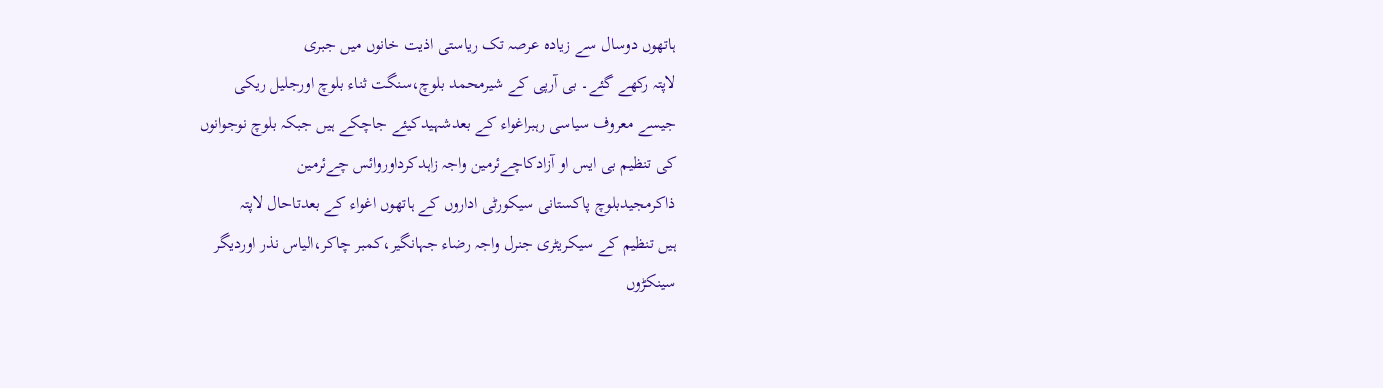ہاتھوں دوسال سے زیادہ عرصہ تک ریاستی اذیت خانوں میں جبری
لاپتہ رکھے گئے۔ بی آرپی کے شیرمحمد بلوچ،سنگت ثناء بلوچ اورجلیل ریکی
جیسے معروف سیاسی رہبراغواء کے بعدشہیدکیئے جاچکے ہیں جبکہ بلوچ نوجوانوں
کی تنظیم بی ایس او آزادکاچےئرمین واجہ زاہدکرداوروائس چےئرمین
ذاکرمجیدبلوچ پاکستانی سیکورٹی اداروں کے ہاتھوں اغواء کے بعدتاحال لاپتہ
ہیں تنظیم کے سیکریٹری جنرل واجہ رضاء جہانگیر،کمبر چاکر،الیاس نذر اوردیگر
سینکڑوں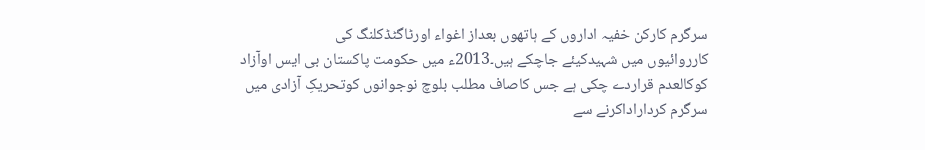سرگرم کارکن خفیہ اداروں کے ہاتھوں بعداز اغواء اورٹاگٹڈکلنگ کی
کارروائیوں میں شہیدکیئے جاچکے ہیں۔2013ء میں حکومت پاکستان بی ایس اوآزاد
کوکالعدم قراردے چکی ہے جس کاصاف مطلب بلوچ نوجوانوں کوتحریکِ آزادی میں
سرگرم کرداراداکرنے سے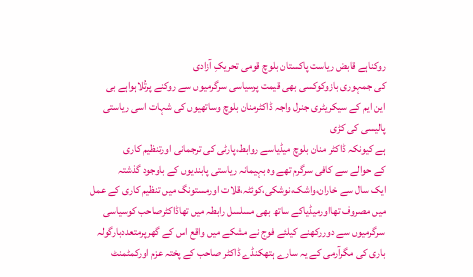روکناہے قابض ریاست پاکستان بلوچ قومی تحریکِ آزادی
کی جمہوری بازوکوکسی بھی قیمت پرسیاسی سرگرمیوں سے روکنے پرتُلاہواہے بی
این ایم کے سیکریٹری جنرل واجہ ڈاکٹرمنان بلوچ وساتھیوں کی شہات اسی ریاستی
پالیسی کی کڑی
ہے کیونکہ ڈاکٹر منان بلوچ میڈیاسے روابط،پارٹی کی ترجمانی اورتنظیم کاری
کے حوالے سے کافی سرگرم تھے وہ بہیمانہ ریاستی پابندیوں کے باوجود گذشتہ
ایک سال سے خاران،واشک،نوشکی،کوئٹہ،قلات اورمستونگ میں تنظیم کاری کے عمل
میں مصروف تھااورمیڈیاکے ساتھ بھی مسلسل رابطہ میں تھاڈاکٹرصاحب کوسیاسی
سرگرمیوں سے دوررکھنے کیلئے فوج نے مشکے میں واقع اس کے گھرپرمتعددبارگولہ
باری کی مگرآرمی کے یہ سارے ہتھکنڈے ڈاکٹر صاحب کے پختہ عزم اورکمٹمنٹ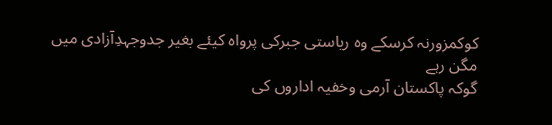کوکمزورنہ کرسکے وہ ریاستی جبرکی پرواہ کیئے بغیر جدوجہدِآزادی میں مگن رہے
گوکہ پاکستان آرمی وخفیہ اداروں کی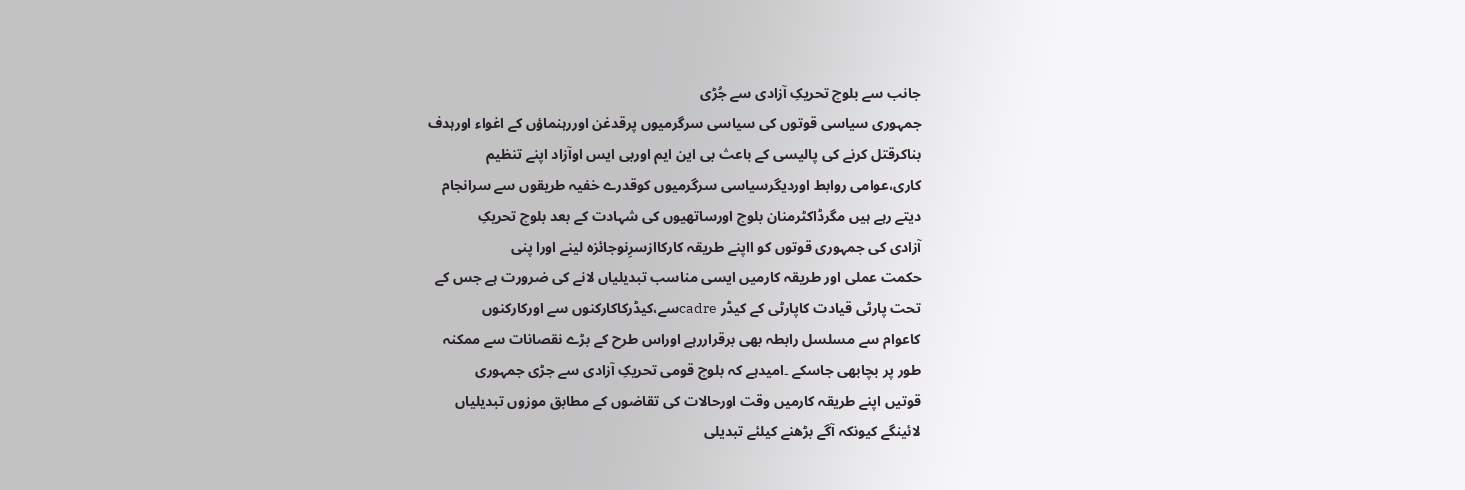جانب سے بلوچ تحریکِ آزادی سے جُڑی
جمہوری سیاسی قوتوں کی سیاسی سرگرمیوں پرقدغن اوررہنماؤں کے اغواء اورہدف
بناکرقتل کرنے کی پالیسی کے باعث بی این ایم اوربی ایس اوآزاد اپنے تنظیم
کاری،عوامی روابط اوردیگرسیاسی سرگرمیوں کوقدرے خفیہ طریقوں سے سرانجام
دیتے رہے ہیں مگرڈاکٹرمنان بلوچ اورساتھیوں کی شہادت کے بعد بلوچ تحریکِ
آزادی کی جمہوری قوتوں کو ااپنے طریقہ کارکاازسرِنوجائزہ لینے اورا پنی
حکمت عملی اور طریقہ کارمیں ایسی مناسب تبدیلیاں لانے کی ضرورت ہے جس کے
تحت پارٹی قیادت کاپارٹی کے کیڈر cadreسے،کیڈرکاکارکنوں سے اورکارکنوں
کاعوام سے مسلسل رابطہ بھی برقراررہے اوراس طرح کے بڑے نقصانات سے ممکنہ
طور پر بچابھی جاسکے ۔امیدہے کہ بلوچ قومی تحریکِ آزادی سے جڑی جمہوری
قوتیں اپنے طریقہ کارمیں وقت اورحالات کی تقاضوں کے مطابق موزوں تبدیلیاں
لائینگے کیونکہ آگے بڑھنے کیلئے تبدیلی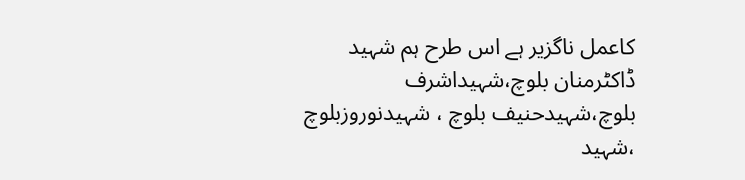کاعمل ناگزیر ہے اس طرح ہم شہید
ڈاکٹرمنان بلوچ،شہیداشرف بلوچ،شہیدحنیف بلوچ ، شہیدنوروزبلوچ ،شہید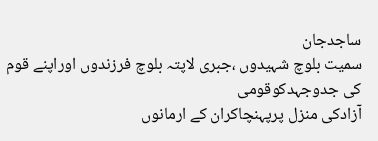ساجدجان
سمیت بلوچ شہیدوں ،جبری لاپتہ بلوچ فرزندوں اوراپنے قوم کی جدوجہدکوقومی
آزادکی منزل پرپہنچاکران کے ارمانوں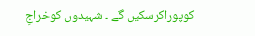کوپوراکرسکیں گے ۔ شہیدوں کوخراجِ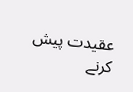عقیدت پیش کرنے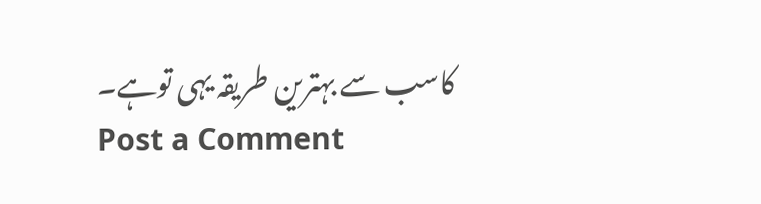کاسب سے بہترین طریقہ یہی توہے۔
Post a Comment